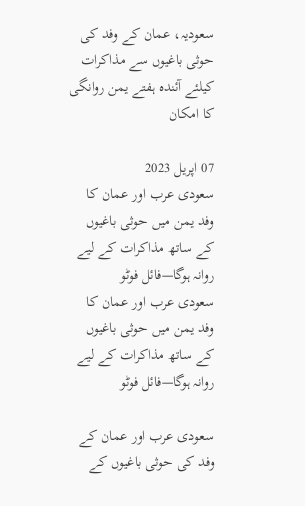سعودیہ، عمان کے وفد کی حوثی باغیوں سے مذاکرات کیلئے آئندہ ہفتے یمن روانگی کا امکان

07 اپريل 2023
سعودی عرب اور عمان کا وفد یمن میں حوثی باغیوں کے ساتھ مذاکرات کے لیے روانہ ہوگا—فائل فوٹو
سعودی عرب اور عمان کا وفد یمن میں حوثی باغیوں کے ساتھ مذاکرات کے لیے روانہ ہوگا—فائل فوٹو

سعودی عرب اور عمان کے وفد کی حوثی باغیوں کے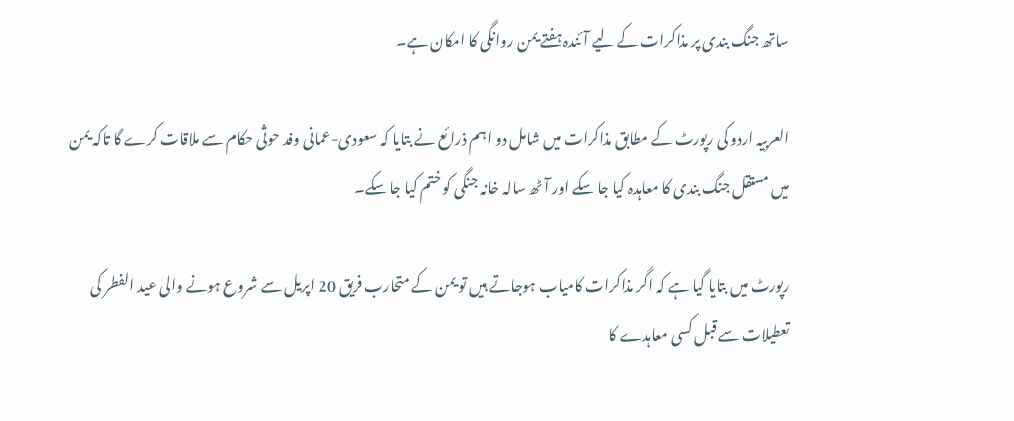ساتھ جنگ بندی پر مذاکرات کے لیے آئندہ ہفتے یمن روانگی کا امکان ہے۔

العربیہ اردو کی رپورٹ کے مطابق مذاکرات میں شامل دو اہم ذرائع نے بتایا کہ سعودی-عمانی وفد حوثی حکام سے ملاقات کرے گا تاکہ یمن میں مستقل جنگ بندی کا معاہدہ کیا جا سکے اور آٹھ سالہ خانہ جنگی کو ختم کیا جا سکے۔

رپورٹ میں بتایا گیا ہے کہ اگر مذاکرات کامیاب ہوجاتے ہیں تو یمن کے متحارب فریق 20 اپریل سے شروع ہونے والی عید الفطر کی تعطیلات سے قبل کسی معاہدے کا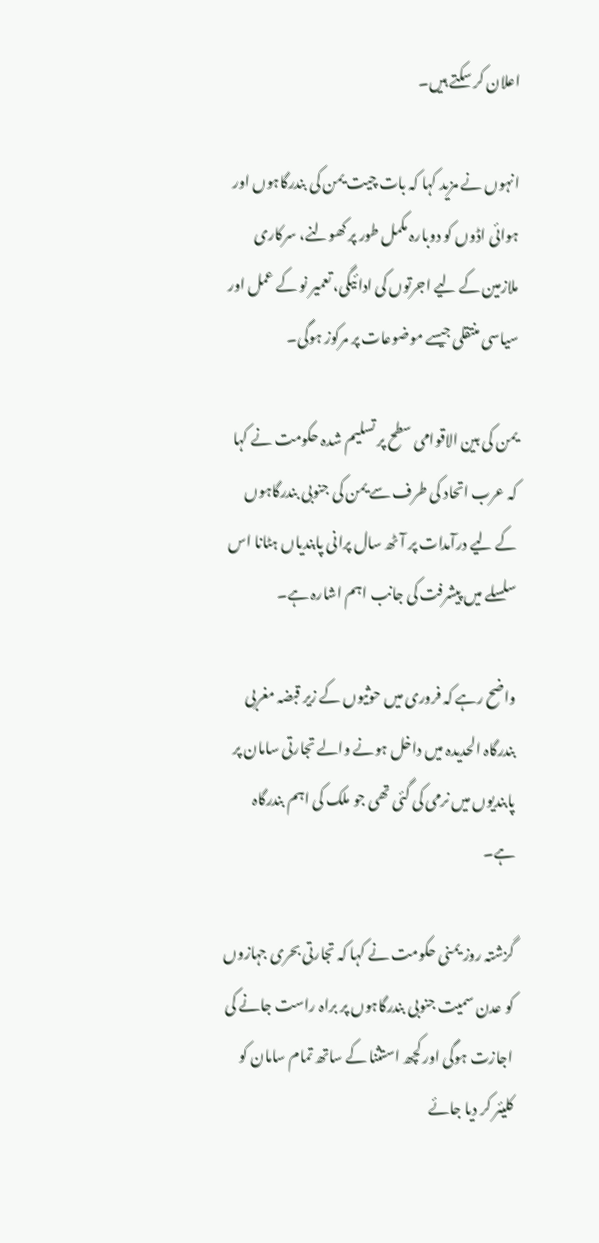اعلان کر سکتے ہیں۔

انہوں نے مزید کہا کہ بات چیت یمن کی بندرگاہوں اور ہوائی اڈوں کو دوبارہ مکمل طور پر کھولنے، سرکاری ملازمین کے لیے اجرتوں کی ادائیگی، تعمیر نو کے عمل اور سیاسی منتقلی جیسے موضوعات پر مرکوز ہوگی۔

یمن کی بین الاقوامی سطح پر تسلیم شدہ حکومت نے کہا کہ عرب اتحاد کی طرف سے یمن کی جنوبی بندرگاہوں کے لیے درآمدات پر آٹھ سال پرانی پابندیاں ہٹانا اس سلسلے میں پیشرفت کی جانب اہم اشارہ ہے۔

واضح رہے کہ فروری میں حوثیوں کے زیر قبضہ مغربی بندرگاہ الحدیدہ میں داخل ہونے والے تجارتی سامان پر پابندیوں میں نرمی کی گئی تھی جو ملک کی اہم بندرگاہ ہے۔

گزشتہ روز یمنی حکومت نے کہا کہ تجارتی بحری جہازوں کو عدن سمیت جنوبی بندرگاہوں پر براہ راست جانے کی اجازت ہوگی اور کچھ استثنا کے ساتھ تمام سامان کو کلیئر کر دیا جائے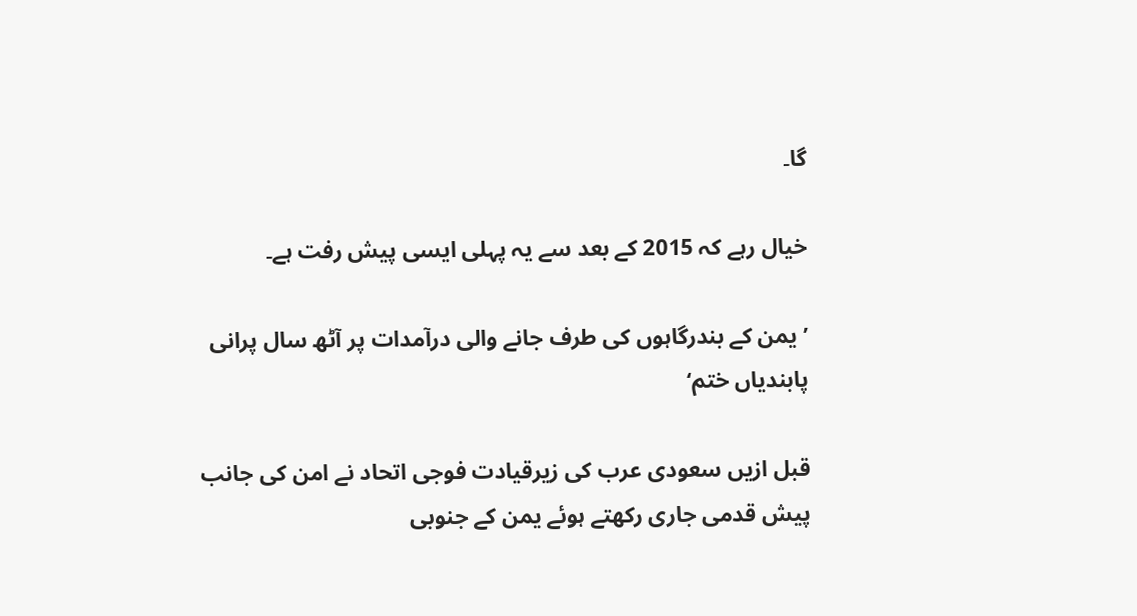گا۔

خیال رہے کہ 2015 کے بعد سے یہ پہلی ایسی پیش رفت ہے۔

’یمن کے بندرگاہوں کی طرف جانے والی درآمدات پر آٹھ سال پرانی پابندیاں ختم‘

قبل ازیں سعودی عرب کی زیرقیادت فوجی اتحاد نے امن کی جانب پیش قدمی جاری رکھتے ہوئے یمن کے جنوبی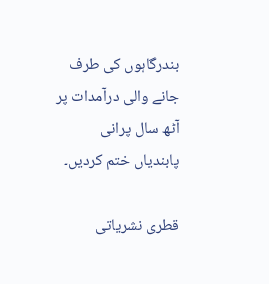بندرگاہوں کی طرف جانے والی درآمدات پر آٹھ سال پرانی پابندیاں ختم کردیں۔

قطری نشریاتی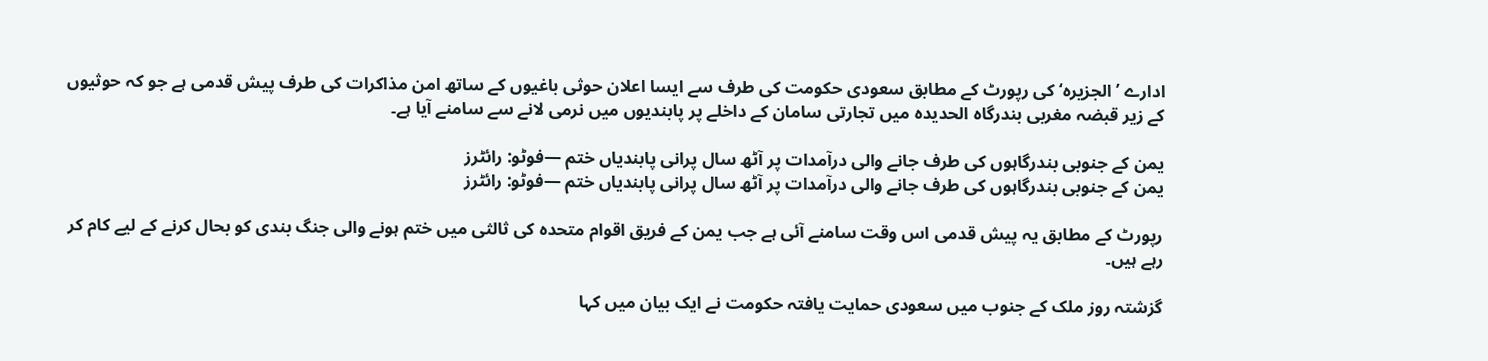ادارے ’الجزیرہ‘ کی رپورٹ کے مطابق سعودی حکومت کی طرف سے ایسا اعلان حوثی باغیوں کے ساتھ امن مذاکرات کی طرف پیش قدمی ہے جو کہ حوثیوں کے زیر قبضہ مغربی بندرگاہ الحدیدہ میں تجارتی سامان کے داخلے پر پابندیوں میں نرمی لانے سے سامنے آیا ہے۔

یمن کے جنوبی بندرگاہوں کی طرف جانے والی درآمدات پر آٹھ سال پرانی پابندیاں ختم —فوٹو: رائٹرز
یمن کے جنوبی بندرگاہوں کی طرف جانے والی درآمدات پر آٹھ سال پرانی پابندیاں ختم —فوٹو: رائٹرز

رپورٹ کے مطابق یہ پیش قدمی اس وقت سامنے آئی ہے جب یمن کے فریق اقوام متحدہ کی ثالثی میں ختم ہونے والی جنگ بندی کو بحال کرنے کے لیے کام کر رہے ہیں۔

گزشتہ روز ملک کے جنوب میں سعودی حمایت یافتہ حکومت نے ایک بیان میں کہا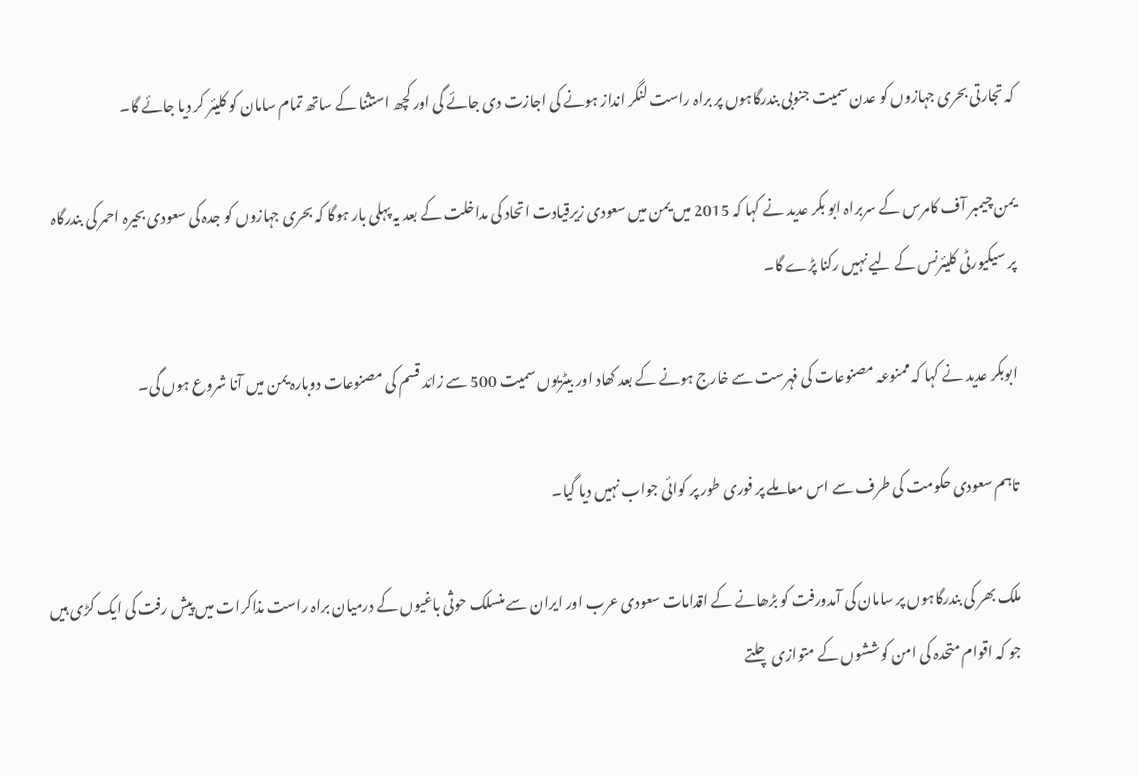کہ تجارتی بحری جہازوں کو عدن سمیت جنوبی بندرگاہوں پر براہ راست لنگر انداز ہونے کی اجازت دی جائے گی اور کچھ استثنا کے ساتھ تمام سامان کو کلیئر کر دیا جائے گا۔

یمن چیمبر آف کامرس کے سربراہ ابو بکر عدید نے کہا کہ 2015 میں یمن میں سعودی زیرقیادت اتحاد کی مداخلت کے بعد یہ پہلی بار ہوگا کہ بحری جہازوں کو جدہ کی سعودی بحیرہ احمر کی بندرگاہ پر سیکیورٹی کلیئرنس کے لیے نہیں رکنا پڑے گا۔

ابوبکر عدید نے کہا کہ ممنوعہ مصنوعات کی فہرست سے خارج ہونے کے بعد کھاد اور بیٹریوں سمیت 500 سے زائد قسم کی مصنوعات دوبارہ یمن میں آنا شروع ہوں گی۔

تاہم سعودی حکومت کی طرف سے اس معاملے پر فوری طور پر کوائی جواب نہیں دیا گیا۔

ملک بھر کی بندرگاہوں پر سامان کی آمدورفت کو بڑھانے کے اقدامات سعودی عرب اور ایران سے منسلک حوثی باغیوں کے درمیان براہ راست مذاکرات میں پیش رفت کی ایک کڑی ہیں جو کہ اقوام متحدہ کی امن کوششوں کے متوازی چلتے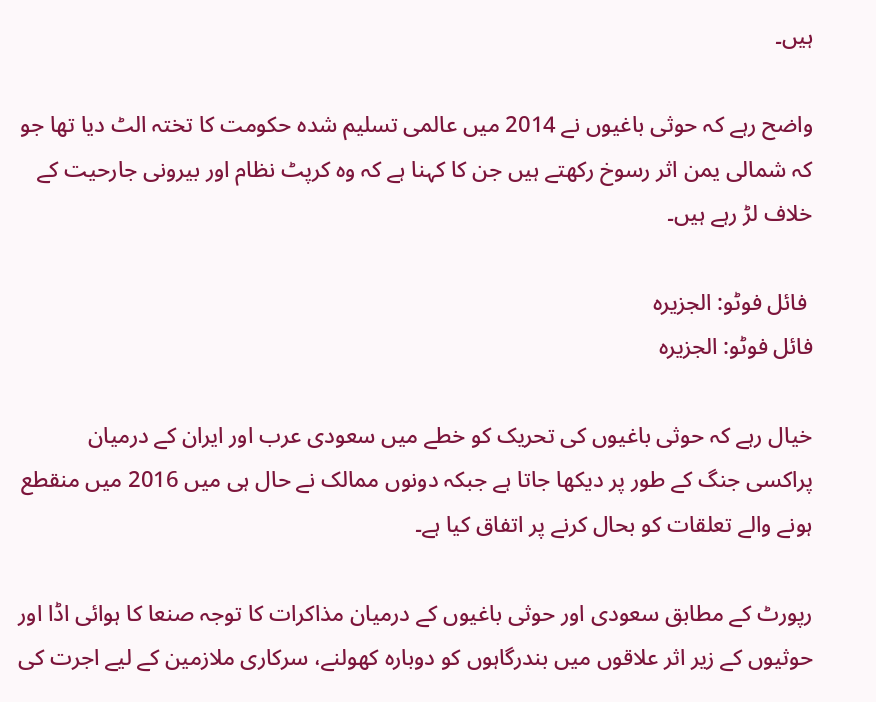ہیں۔

واضح رہے کہ حوثی باغیوں نے 2014 میں عالمی تسلیم شدہ حکومت کا تختہ الٹ دیا تھا جو کہ شمالی یمن اثر رسوخ رکھتے ہیں جن کا کہنا ہے کہ وہ کرپٹ نظام اور بیرونی جارحیت کے خلاف لڑ رہے ہیں۔

 فائل فوٹو: الجزیرہ
فائل فوٹو: الجزیرہ

خیال رہے کہ حوثی باغیوں کی تحریک کو خطے میں سعودی عرب اور ایران کے درمیان پراکسی جنگ کے طور پر دیکھا جاتا ہے جبکہ دونوں ممالک نے حال ہی میں 2016 میں منقطع ہونے والے تعلقات کو بحال کرنے پر اتفاق کیا ہے۔

رپورٹ کے مطابق سعودی اور حوثی باغیوں کے درمیان مذاکرات کا توجہ صنعا کا ہوائی اڈا اور حوثیوں کے زیر اثر علاقوں میں بندرگاہوں کو دوبارہ کھولنے، سرکاری ملازمین کے لیے اجرت کی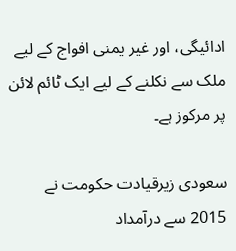ادائیگی، اور غیر یمنی افواج کے لیے ملک سے نکلنے کے لیے ایک ٹائم لائن پر مرکوز ہے۔

سعودی زیرقیادت حکومت نے 2015 سے درآمداد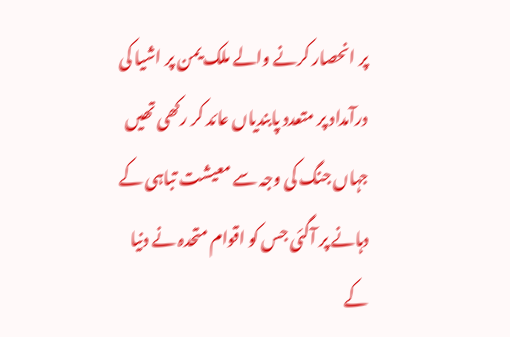پر انحصار کرنے والے ملک یمن پر اشیا کی درآمداد پر متعدد پابندیاں عائد کر رکھی تھیں جہاں جنگ کی وجہ سے معیشت تباہی کے دہانے پر آگئی جس کو اقوام متحدہ نے دنیا کے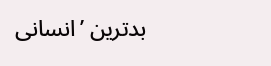بدترین ’انسانی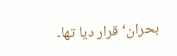بحران‘ قرار دیا تھا۔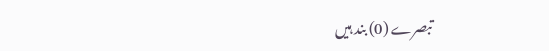تبصرے (0) بند ہیں